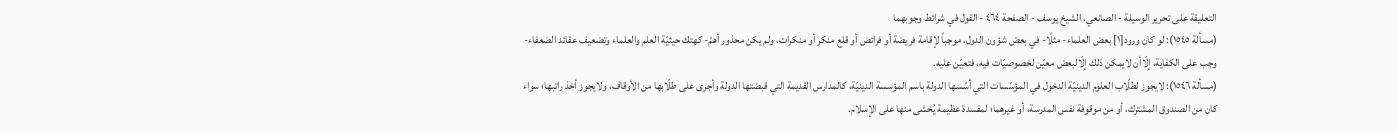التعليقة على تحرير الوسيلة - الصانعي، الشيخ يوسف - الصفحة ٤٦٤ - القول في شرائط وجوبهما
(مسألة ١٥٤٥): لو كان ورود[١] بعض العلماء- مثلًا- في بعض شؤون الدول، موجباً لإقامة فريضة أو فرائض أو قلع منكر أو منكرات، ولم يكن محذور أهمّ- كهتك حيثيّة العلم والعلماء وتضعيف عقائد الضعفاء- وجب على الكفاية، إلّاأن لايمكن ذلك إلّالبعض معيّن لخصوصيّات فيه، فتعيّن عليه.
(مسألة ١٥٤٦): لايجوز لطلّاب العلوم الدينيّة الدخول في المؤسّسات التي أسّسها الدولة باسم المؤسسة الدينيّة، كالمدارس القديمة التي قبضتها الدولة وأجرى على طلّابها من الأوقاف، ولايجوز أخذ راتبها؛ سواء كان من الصندوق المشترك، أو من موقوفة نفس المدرسة، أو غيرهما؛ لمفسدة عظيمة يُخشى منها على الإسلام.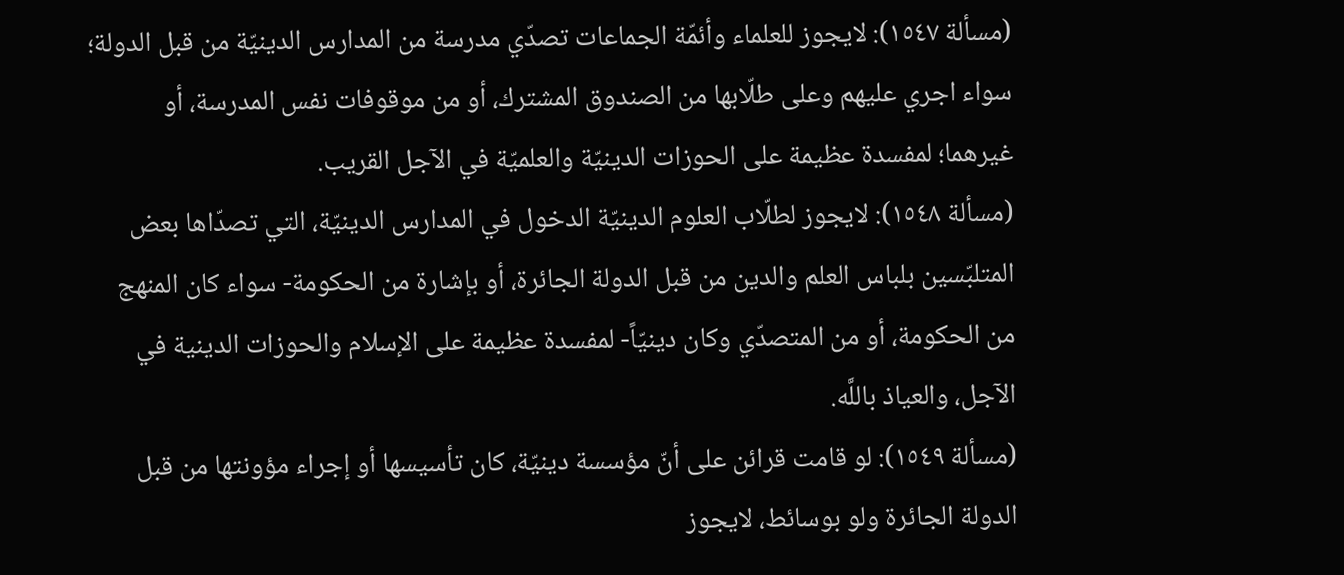(مسألة ١٥٤٧): لايجوز للعلماء وأئمّة الجماعات تصدّي مدرسة من المدارس الدينيّة من قبل الدولة؛ سواء اجري عليهم وعلى طلّابها من الصندوق المشترك، أو من موقوفات نفس المدرسة، أو غيرهما؛ لمفسدة عظيمة على الحوزات الدينيّة والعلميّة في الآجل القريب.
(مسألة ١٥٤٨): لايجوز لطلّاب العلوم الدينيّة الدخول في المدارس الدينيّة، التي تصدّاها بعض المتلبّسين بلباس العلم والدين من قبل الدولة الجائرة، أو بإشارة من الحكومة- سواء كان المنهج من الحكومة، أو من المتصدّي وكان دينيّاً- لمفسدة عظيمة على الإسلام والحوزات الدينية في الآجل، والعياذ باللَّه.
(مسألة ١٥٤٩): لو قامت قرائن على أنّ مؤسسة دينيّة، كان تأسيسها أو إجراء مؤونتها من قبل الدولة الجائرة ولو بوسائط، لايجوز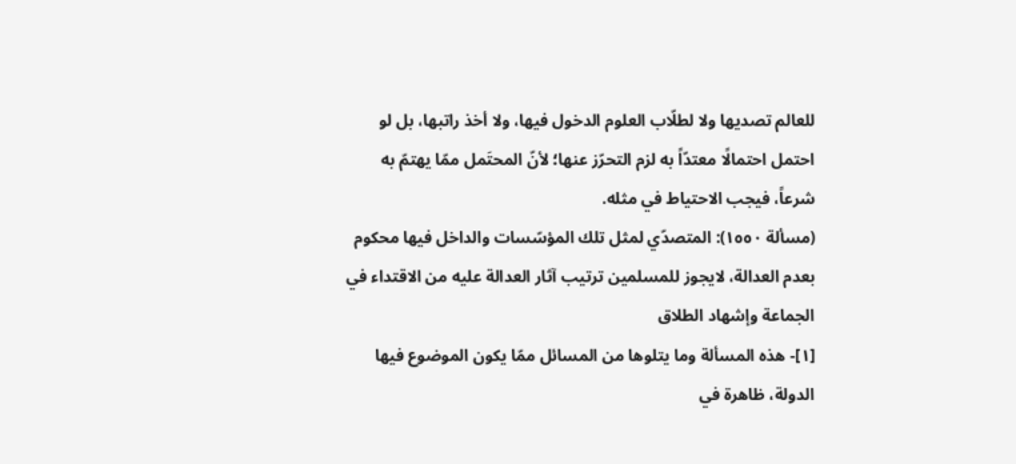للعالم تصديها ولا لطلّاب العلوم الدخول فيها، ولا أخذ راتبها، بل لو احتمل احتمالًا معتدّاً به لزم التحرّز عنها؛ لأنّ المحتَمل ممّا يهتمّ به شرعاً، فيجب الاحتياط في مثله.
(مسألة ١٥٥٠): المتصدّي لمثل تلك المؤسّسات والداخل فيها محكوم بعدم العدالة، لايجوز للمسلمين ترتيب آثار العدالة عليه من الاقتداء في الجماعة وإشهاد الطلاق
[١]- هذه المسألة وما يتلوها من المسائل ممّا يكون الموضوع فيها الدولة، ظاهرة في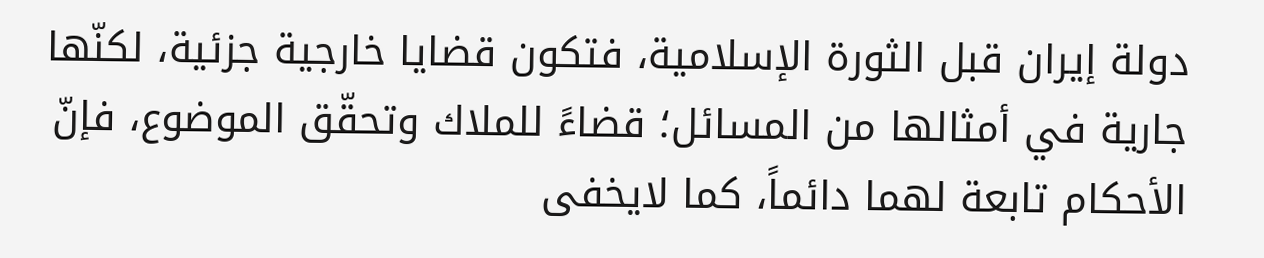دولة إيران قبل الثورة الإسلامية، فتكون قضايا خارجية جزئية، لكنّها جارية في أمثالها من المسائل؛ قضاءً للملاك وتحقّق الموضوع، فإنّ الأحكام تابعة لهما دائماً، كما لايخفى